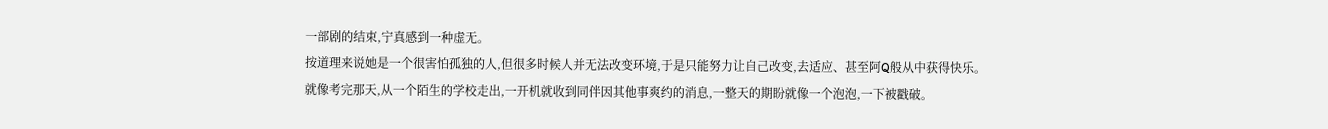一部剧的结束,宁真感到一种虚无。
按道理来说她是一个很害怕孤独的人,但很多时候人并无法改变环境,于是只能努力让自己改变,去适应、甚至阿Q般从中获得快乐。
就像考完那天,从一个陌生的学校走出,一开机就收到同伴因其他事爽约的消息,一整天的期盼就像一个泡泡,一下被戳破。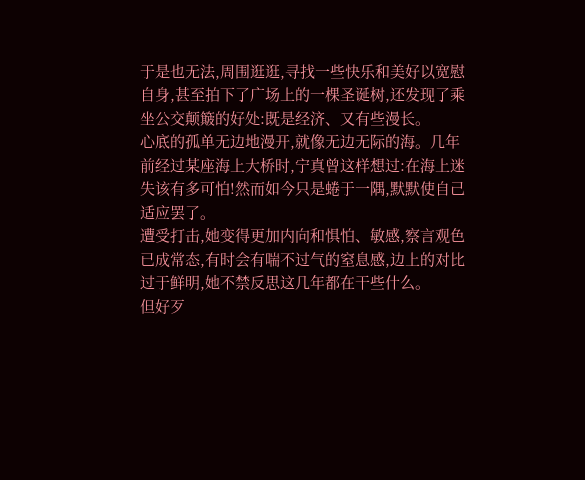于是也无法,周围逛逛,寻找一些快乐和美好以宽慰自身,甚至拍下了广场上的一棵圣诞树,还发现了乘坐公交颠簸的好处:既是经济、又有些漫长。
心底的孤单无边地漫开,就像无边无际的海。几年前经过某座海上大桥时,宁真曾这样想过:在海上迷失该有多可怕!然而如今只是蜷于一隅,默默使自己适应罢了。
遭受打击,她变得更加内向和惧怕、敏感,察言观色已成常态,有时会有喘不过气的窒息感,边上的对比过于鲜明,她不禁反思这几年都在干些什么。
但好歹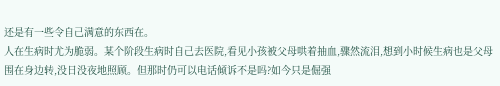还是有一些令自己满意的东西在。
人在生病时尤为脆弱。某个阶段生病时自己去医院,看见小孩被父母哄着抽血,骤然流泪,想到小时候生病也是父母围在身边转,没日没夜地照顾。但那时仍可以电话倾诉不是吗?如今只是倔强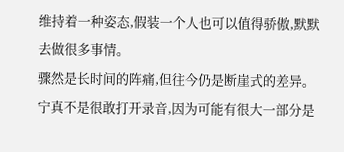维持着一种姿态,假装一个人也可以值得骄傲,默默去做很多事情。
骤然是长时间的阵痛,但往今仍是断崖式的差异。
宁真不是很敢打开录音,因为可能有很大一部分是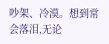吵架、冷漠。想到常会落泪,无论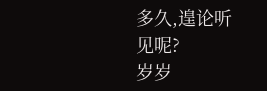多久,遑论听见呢?
岁岁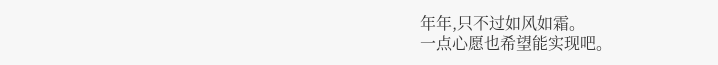年年,只不过如风如霜。
一点心愿也希望能实现吧。